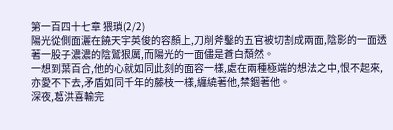第一百四十七章 猥瑣(2/2)
陽光從側面灑在饒天宇英俊的容顏上,刀削斧鑿的五官被切割成兩面,陰影的一面透著一股子濃濃的陰鷲狠厲,而陽光的一面儘是蒼白頹然。
一想到葉百合,他的心就如同此刻的面容一樣,處在兩種極端的想法之中,恨不起來,亦愛不下去,矛盾如同千年的藤枝一樣,纏繞著他,禁錮著他。
深夜,葛洪喜輸完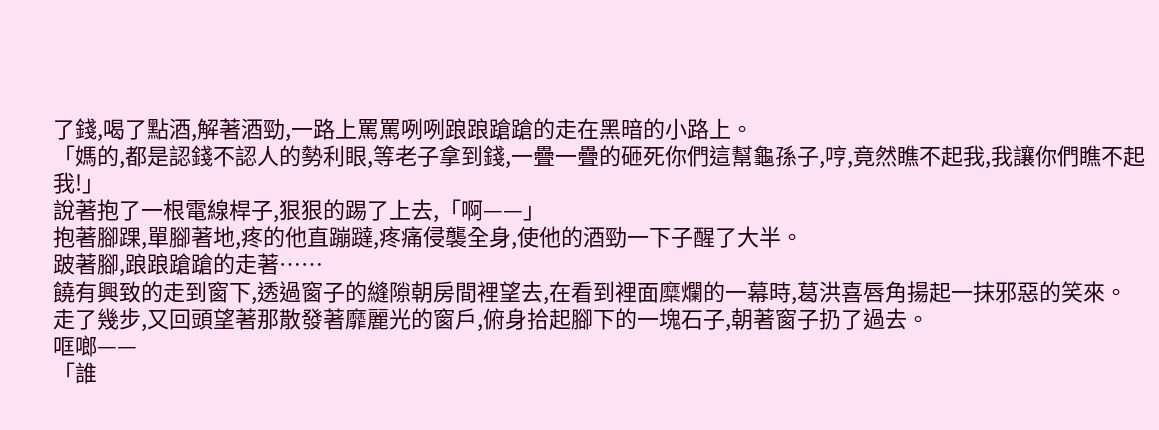了錢,喝了點酒,解著酒勁,一路上罵罵咧咧踉踉蹌蹌的走在黑暗的小路上。
「媽的,都是認錢不認人的勢利眼,等老子拿到錢,一疊一疊的砸死你們這幫龜孫子,哼,竟然瞧不起我,我讓你們瞧不起我!」
說著抱了一根電線桿子,狠狠的踢了上去,「啊——」
抱著腳踝,單腳著地,疼的他直蹦躂,疼痛侵襲全身,使他的酒勁一下子醒了大半。
跛著腳,踉踉蹌蹌的走著……
饒有興致的走到窗下,透過窗子的縫隙朝房間裡望去,在看到裡面糜爛的一幕時,葛洪喜唇角揚起一抹邪惡的笑來。
走了幾步,又回頭望著那散發著靡麗光的窗戶,俯身拾起腳下的一塊石子,朝著窗子扔了過去。
哐啷——
「誰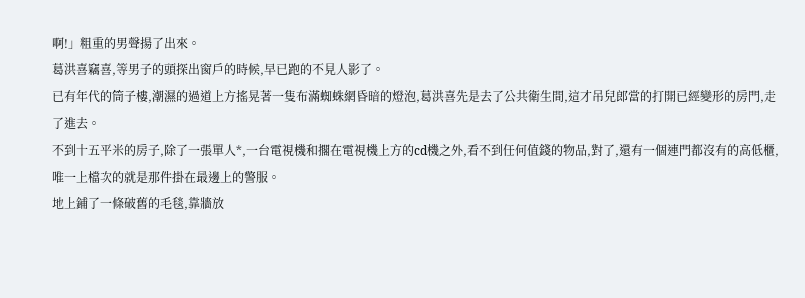啊!」粗重的男聲揚了出來。
葛洪喜竊喜,等男子的頭探出窗戶的時候,早已跑的不見人影了。
已有年代的筒子樓,潮濕的過道上方搖晃著一隻布滿蜘蛛網昏暗的燈泡,葛洪喜先是去了公共衛生間,這才吊兒郎當的打開已經變形的房門,走了進去。
不到十五平米的房子,除了一張單人*,一台電視機和擱在電視機上方的cd機之外,看不到任何值錢的物品,對了,還有一個連門都沒有的高低櫃,唯一上檔次的就是那件掛在最邊上的警服。
地上鋪了一條破舊的毛毯,靠牆放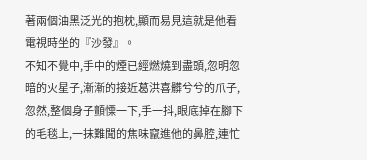著兩個油黑泛光的抱枕,顯而易見這就是他看電視時坐的『沙發』。
不知不覺中,手中的煙已經燃燒到盡頭,忽明忽暗的火星子,漸漸的接近葛洪喜髒兮兮的爪子,忽然,整個身子顫慄一下,手一抖,眼底掉在腳下的毛毯上,一抹難聞的焦味竄進他的鼻腔,連忙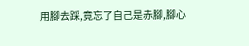用腳去踩,竟忘了自己是赤腳,腳心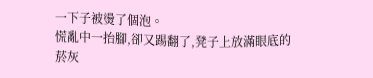一下子被燙了個泡。
慌亂中一抬腳,卻又踢翻了,凳子上放滿眼底的菸灰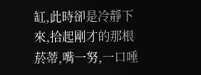缸,此時卻是冷靜下來,拾起剛才的那根菸蒂,嘴一努,一口唾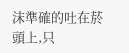沫準確的吐在菸頭上,只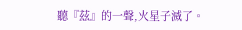聽『茲』的一聲,火星子滅了。